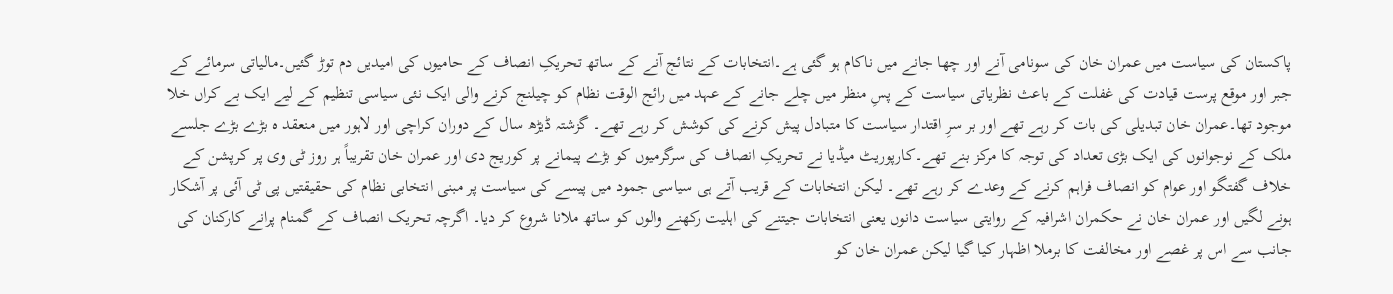پاکستان کی سیاست میں عمران خان کی سونامی آنے اور چھا جانے میں ناکام ہو گئی ہے۔انتخابات کے نتائج آنے کے ساتھ تحریکِ انصاف کے حامیوں کی امیدیں دم توڑ گئیں۔مالیاتی سرمائے کے جبر اور موقع پرست قیادت کی غفلت کے باعث نظریاتی سیاست کے پسِ منظر میں چلے جانے کے عہد میں رائج الوقت نظام کو چیلنج کرنے والی ایک نئی سیاسی تنظیم کے لیے ایک بے کراں خلا موجود تھا۔عمران خان تبدیلی کی بات کر رہے تھے اور بر سرِ اقتدار سیاست کا متبادل پیش کرنے کی کوشش کر رہے تھے۔ گزشتہ ڈیڑھ سال کے دوران کراچی اور لاہور میں منعقد ہ بڑے بڑے جلسے ملک کے نوجوانوں کی ایک بڑی تعداد کی توجہ کا مرکز بنے تھے۔کارپوریٹ میڈیا نے تحریکِ انصاف کی سرگرمیوں کو بڑے پیمانے پر کوریج دی اور عمران خان تقریباً ہر روز ٹی وی پر کرپشن کے خلاف گفتگو اور عوام کو انصاف فراہم کرنے کے وعدے کر رہے تھے۔ لیکن انتخابات کے قریب آتے ہی سیاسی جمود میں پیسے کی سیاست پر مبنی انتخابی نظام کی حقیقتیں پی ٹی آئی پر آشکار ہونے لگیں اور عمران خان نے حکمران اشرافیہ کے روایتی سیاست دانوں یعنی انتخابات جیتنے کی اہلیت رکھنے والوں کو ساتھ ملانا شروع کر دیا۔ اگرچہ تحریک انصاف کے گمنام پرانے کارکنان کی جانب سے اس پر غصے اور مخالفت کا برملا اظہار کیا گیا لیکن عمران خان کو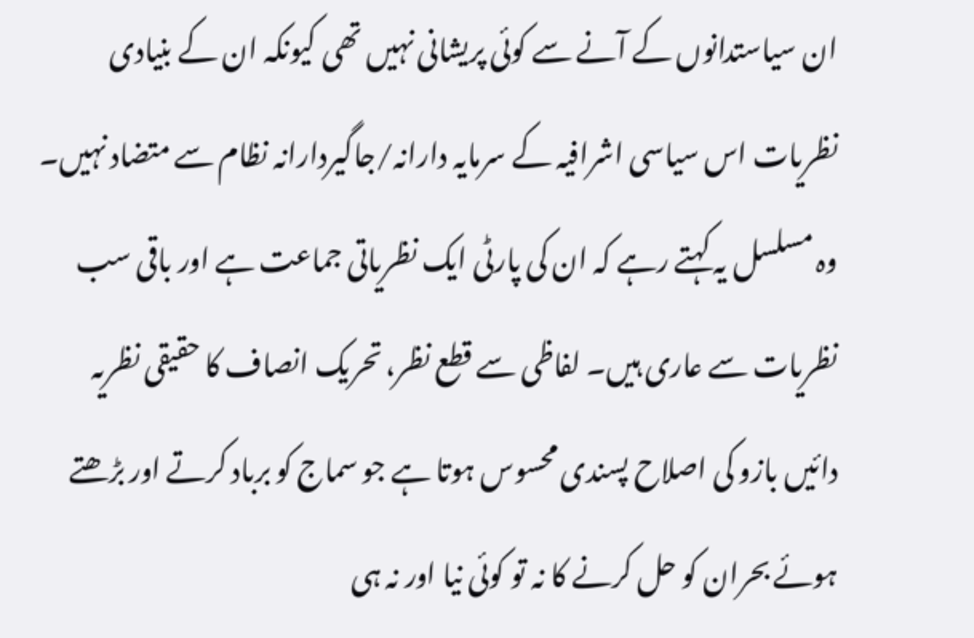ان سیاستدانوں کے آنے سے کوئی پریشانی نہیں تھی کیونکہ ان کے بنیادی نظریات اس سیاسی اشرافیہ کے سرمایہ دارانہ/جاگیردارانہ نظام سے متضاد نہیں۔ وہ مسلسل یہ کہتے رہے کہ ان کی پارٹی ایک نظریاتی جماعت ہے اور باقی سب نظریات سے عاری ہیں۔ لفاظی سے قطع نظر، تحریک انصاف کا حقیقی نظریہ دائیں بازو کی اصلاح پسندی محسوس ہوتا ہے جو سماج کو برباد کرتے اور بڑھتے ہوئے بحران کو حل کرنے کا نہ تو کوئی نیا اور نہ ہی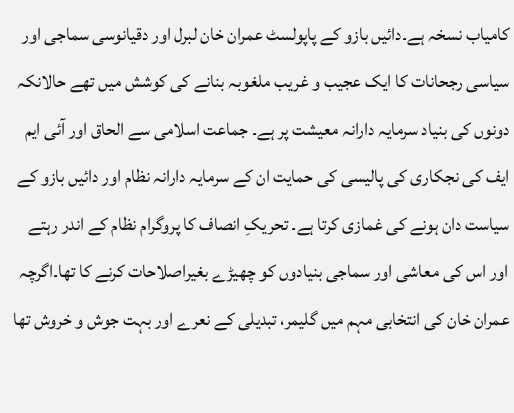کامیاب نسخہ ہے۔دائیں بازو کے پاپولسٹ عمران خان لبرل اور دقیانوسی سماجی اور سیاسی رجحانات کا ایک عجیب و غریب ملغوبہ بنانے کی کوشش میں تھے حالانکہ دونوں کی بنیاد سرمایہ دارانہ معیشت پر ہے۔ جماعت اسلامی سے الحاق اور آئی ایم ایف کی نجکاری کی پالیسی کی حمایت ان کے سرمایہ دارانہ نظام اور دائیں بازو کے سیاست دان ہونے کی غمازی کرتا ہے۔ تحریکِ انصاف کا پروگرام نظام کے اندر رہتے اور اس کی معاشی اور سماجی بنیادوں کو چھیڑے بغیراصلاحات کرنے کا تھا۔اگرچہ عمران خان کی انتخابی مہم میں گلیمر، تبدیلی کے نعرے اور بہت جوش و خروش تھا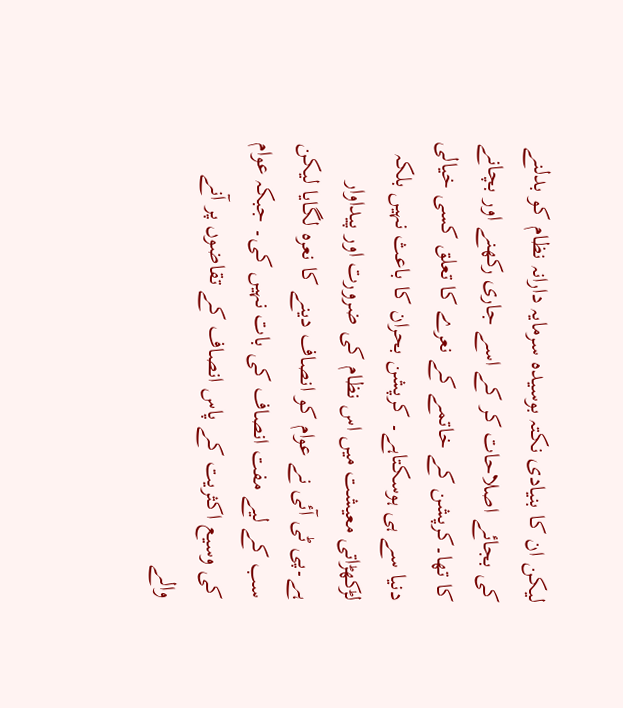لیکن ان کا بنیادی نکتہ بوسیدہ سرمایہ دارانہ نظام کو بدلنے کی بجائے اصلاحات کر کے اسے جاری رکھنے اور بچانے کا تھا۔کرپشن کے خاتمے کے نعرے کا تعلق کسی خیالی دنیا سے ہی ہوسکتاہے۔ کرپشن بحران کا باعث نہیں بلکہ لڑکھڑاتی معیشت میں اس نظام کی ضرورت اور پیداوار ہے۔پی ٹی آئی نے عوام کو انصاف دینے کا نعرہ لگایا لیکن سب کے لیے مفت انصاف کی بات نہیں کی۔ جبکہ عوام کی وسیع اکثریت کے پاس انصاف کے تقاضوں پر آنے والے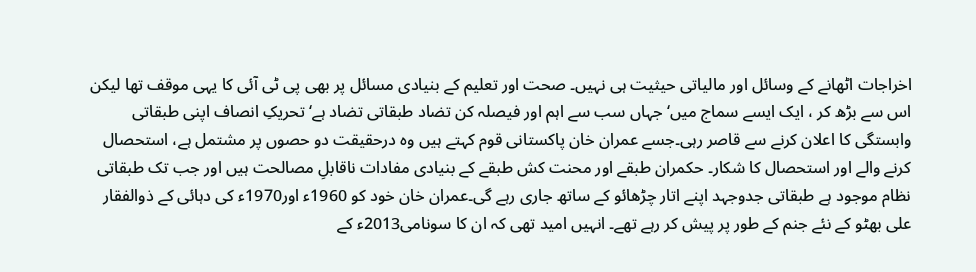اخراجات اٹھانے کے وسائل اور مالیاتی حیثیت ہی نہیں۔ صحت اور تعلیم کے بنیادی مسائل پر بھی پی ٹی آئی کا یہی موقف تھا لیکن اس سے بڑھ کر ، ایک ایسے سماج میں‘ جہاں سب سے اہم اور فیصلہ کن تضاد طبقاتی تضاد ہے‘ تحریکِ انصاف اپنی طبقاتی وابستگی کا اعلان کرنے سے قاصر رہی۔جسے عمران خان پاکستانی قوم کہتے ہیں وہ درحقیقت دو حصوں پر مشتمل ہے، استحصال کرنے والے اور استحصال کا شکار۔ حکمران طبقے اور محنت کش طبقے کے بنیادی مفادات ناقابلِ مصالحت ہیں اور جب تک طبقاتی نظام موجود ہے طبقاتی جدوجہد اپنے اتار چڑھائو کے ساتھ جاری رہے گی۔عمران خان خود کو 1960ء اور1970ء کی دہائی کے ذوالفقار علی بھٹو کے نئے جنم کے طور پر پیش کر رہے تھے۔ انہیں امید تھی کہ ان کا سونامی2013ء کے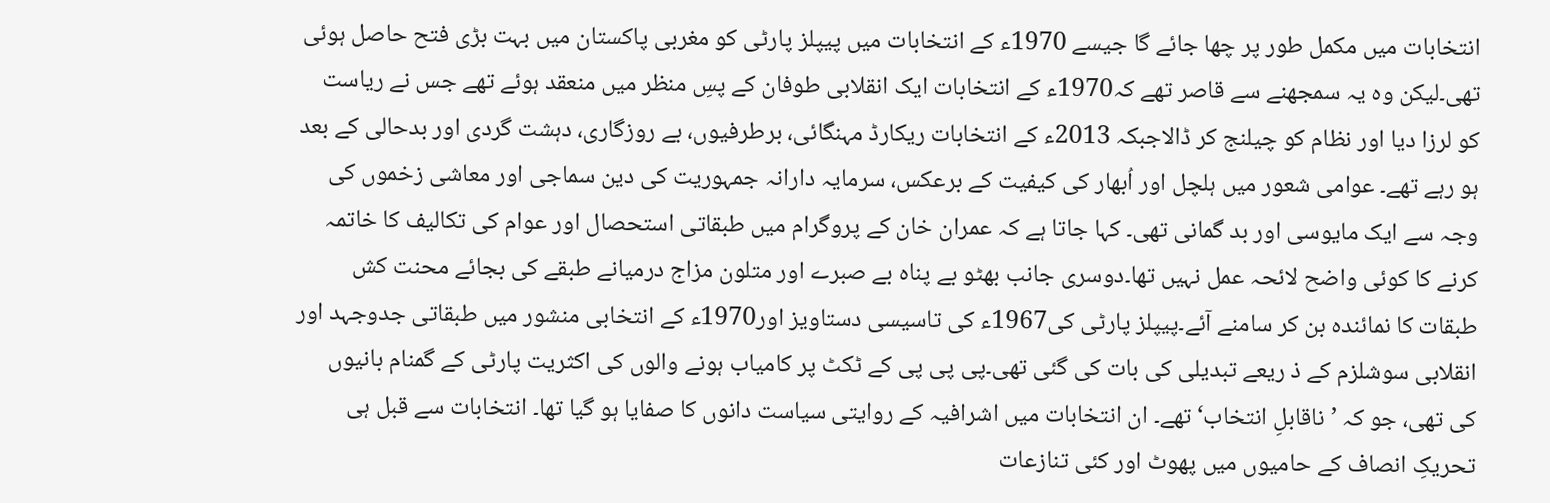انتخابات میں مکمل طور پر چھا جائے گا جیسے 1970ء کے انتخابات میں پیپلز پارٹی کو مغربی پاکستان میں بہت بڑی فتح حاصل ہوئی تھی۔لیکن وہ یہ سمجھنے سے قاصر تھے کہ1970ء کے انتخابات ایک انقلابی طوفان کے پسِ منظر میں منعقد ہوئے تھے جس نے ریاست کو لرزا دیا اور نظام کو چیلنج کر ڈالاجبکہ 2013ء کے انتخابات ریکارڈ مہنگائی، برطرفیوں، بے روزگاری، دہشت گردی اور بدحالی کے بعد ہو رہے تھے۔ عوامی شعور میں ہلچل اور اُبھار کی کیفیت کے برعکس، سرمایہ دارانہ جمہوریت کی دین سماجی اور معاشی زخموں کی وجہ سے ایک مایوسی اور بد گمانی تھی۔ کہا جاتا ہے کہ عمران خان کے پروگرام میں طبقاتی استحصال اور عوام کی تکالیف کا خاتمہ کرنے کا کوئی واضح لائحہ عمل نہیں تھا۔دوسری جانب بھٹو بے پناہ بے صبرے اور متلون مزاج درمیانے طبقے کی بجائے محنت کش طبقات کا نمائندہ بن کر سامنے آئے۔پیپلز پارٹی کی1967ء کی تاسیسی دستاویز اور1970ء کے انتخابی منشور میں طبقاتی جدوجہد اور انقلابی سوشلزم کے ذ ریعے تبدیلی کی بات کی گئی تھی۔پی پی پی کے ٹکٹ پر کامیاب ہونے والوں کی اکثریت پارٹی کے گمنام بانیوں کی تھی، جو کہ ’ناقابلِ انتخاب‘ تھے۔ ان انتخابات میں اشرافیہ کے روایتی سیاست دانوں کا صفایا ہو گیا تھا۔ انتخابات سے قبل ہی تحریکِ انصاف کے حامیوں میں پھوٹ اور کئی تنازعات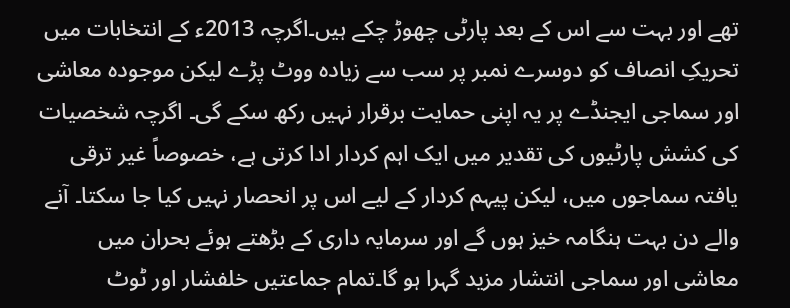تھے اور بہت سے اس کے بعد پارٹی چھوڑ چکے ہیں۔اگرچہ 2013ء کے انتخابات میں تحریکِ انصاف کو دوسرے نمبر پر سب سے زیادہ ووٹ پڑے لیکن موجودہ معاشی اور سماجی ایجنڈے پر یہ اپنی حمایت برقرار نہیں رکھ سکے گی۔ اگرچہ شخصیات کی کشش پارٹیوں کی تقدیر میں ایک اہم کردار ادا کرتی ہے، خصوصاً غیر ترقی یافتہ سماجوں میں، لیکن پیہم کردار کے لیے اس پر انحصار نہیں کیا جا سکتا۔ آنے والے دن بہت ہنگامہ خیز ہوں گے اور سرمایہ داری کے بڑھتے ہوئے بحران میں معاشی اور سماجی انتشار مزید گہرا ہو گا۔تمام جماعتیں خلفشار اور ٹوٹ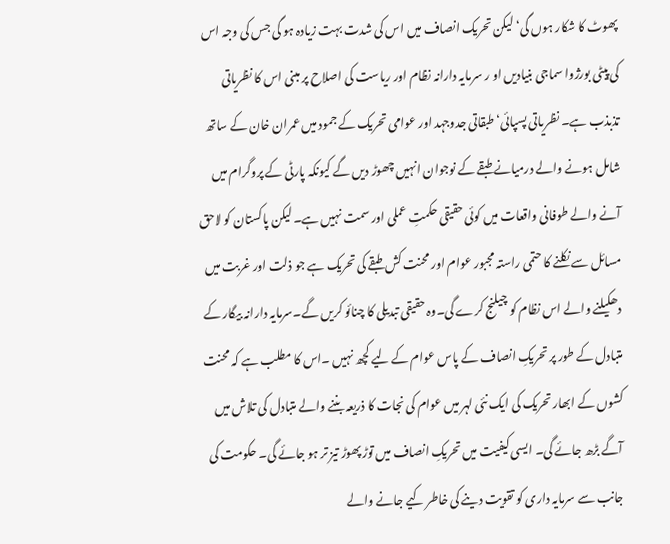پھوٹ کا شکار ہوں گی‘ لیکن تحریک انصاف میں اس کی شدت بہت زیادہ ہو گی جس کی وجہ اس کی پیٹی بورژوا سماجی بنیادیں او ر سرمایہ دارانہ نظام اور ریاست کی اصلاح پر مبنی اس کا نظریاتی تذبذب ہے۔ نظریاتی پسپائی‘ طبقاتی جدوجہد اور عوامی تحریک کے جمود میں عمران خان کے ساتھ شامل ہونے والے درمیانے طبقے کے نوجوان انہیں چھوڑ دیں گے کیونکہ پارٹی کے پروگرام میں آنے والے طوفانی واقعات میں کوئی حقیقی حکمتِ عملی اور سمت نہیں ہے۔ لیکن پاکستان کو لاحق مسائل سے نکلنے کا حتمی راستہ مجبور عوام اور محنت کش طبقے کی تحریک ہے جو ذلت اور غربت میں دھکیلنے والے اس نظام کو چیلنج کرے گی۔وہ حقیقی تبدیلی کا چنائو کریں گے۔سرمایہ دارانہ بیگار کے متبادل کے طور پر تحریکِ انصاف کے پاس عوام کے لیے کچھ نہیں ۔اس کا مطلب ہے کہ محنت کشوں کے ابھار تحریک کی ایک نئی لہر میں عوام کی نجات کا ذریعہ بننے والے متبادل کی تلاش میں آگے بڑھ جائے گی۔ ایسی کیفیت میں تحریکِ انصاف میں توڑ پھوڑ تیز تر ہو جائے گی۔ حکومت کی جانب سے سرمایہ داری کو تقویت دینے کی خاطر کیے جانے والے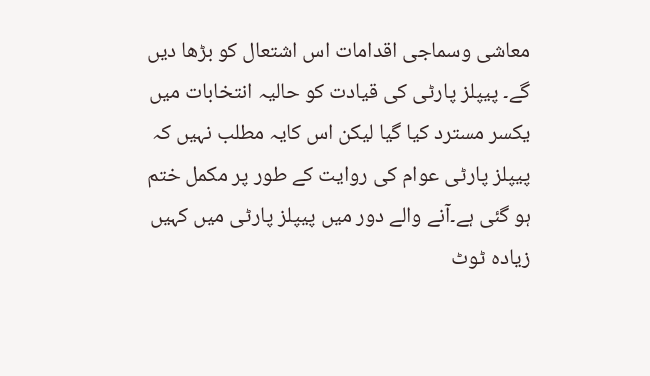معاشی وسماجی اقدامات اس اشتعال کو بڑھا دیں گے۔ پیپلز پارٹی کی قیادت کو حالیہ انتخابات میں یکسر مسترد کیا گیا لیکن اس کایہ مطلب نہیں کہ پیپلز پارٹی عوام کی روایت کے طور پر مکمل ختم ہو گئی ہے۔آنے والے دور میں پیپلز پارٹی میں کہیں زیادہ ٹوٹ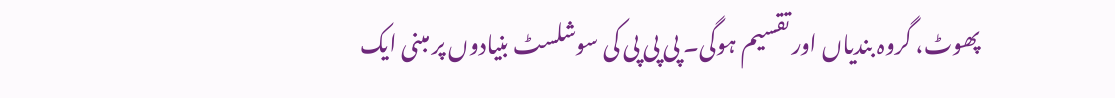پھوٹ، گروہ بندیاں اور تقسیم ہوگی۔ پی پی پی کی سوشلسٹ بنیادوں پر مبنی ایک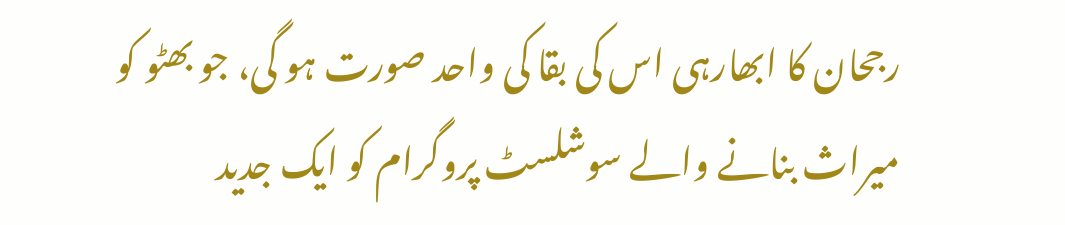رجحان کا ابھارہی اس کی بقا کی واحد صورت ہو گی، جو بھٹو کو میراث بنانے والے سوشلسٹ پروگرام کو ایک جدید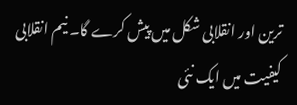ترین اور انقلابی شکل میں پیش کرے گا۔ نیم انقلابی کیفیت میں ایک نئی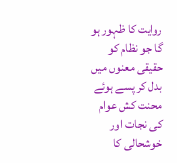روایت کا ظہور ہو گا جو نظام کو حقیقی معنوں میں بدل کر پسے ہوئے محنت کش عوام کی نجات اور خوشحالی کا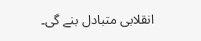انقلابی متبادل بنے گی۔